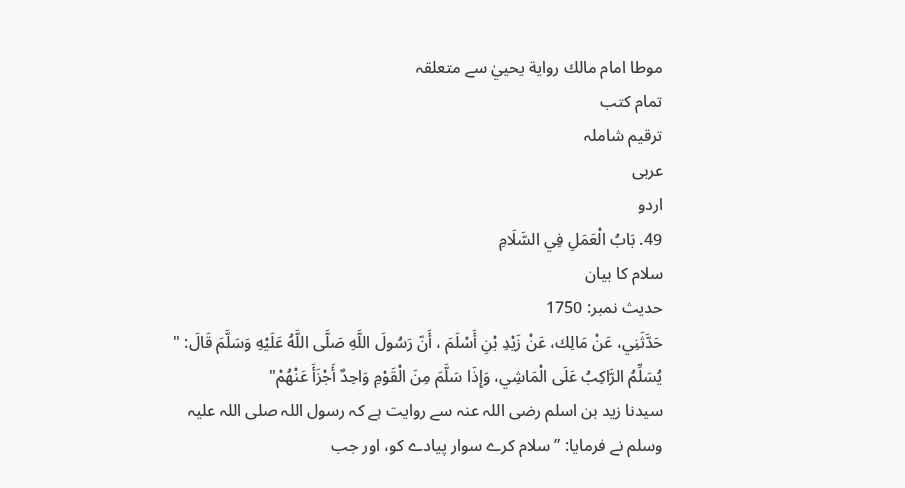موطا امام مالك رواية يحييٰ سے متعلقہ
تمام کتب
ترقیم شاملہ
عربی
اردو
49. بَابُ الْعَمَلِ فِي السَّلَامِ
سلام کا بیان
حدیث نمبر: 1750
حَدَّثَنِي، عَنْ مَالِك، عَنْ زَيْدِ بْنِ أَسْلَمَ ، أَنّ رَسُولَ اللَّهِ صَلَّى اللَّهُ عَلَيْهِ وَسَلَّمَ قَالَ: " يُسَلِّمُ الرَّاكِبُ عَلَى الْمَاشِي، وَإِذَا سَلَّمَ مِنَ الْقَوْمِ وَاحِدٌ أَجْزَأَ عَنْهُمْ"
سیدنا زید بن اسلم رضی اللہ عنہ سے روایت ہے کہ رسول اللہ صلی اللہ علیہ وسلم نے فرمایا: ”سلام کرے سوار پیادے کو، اور جب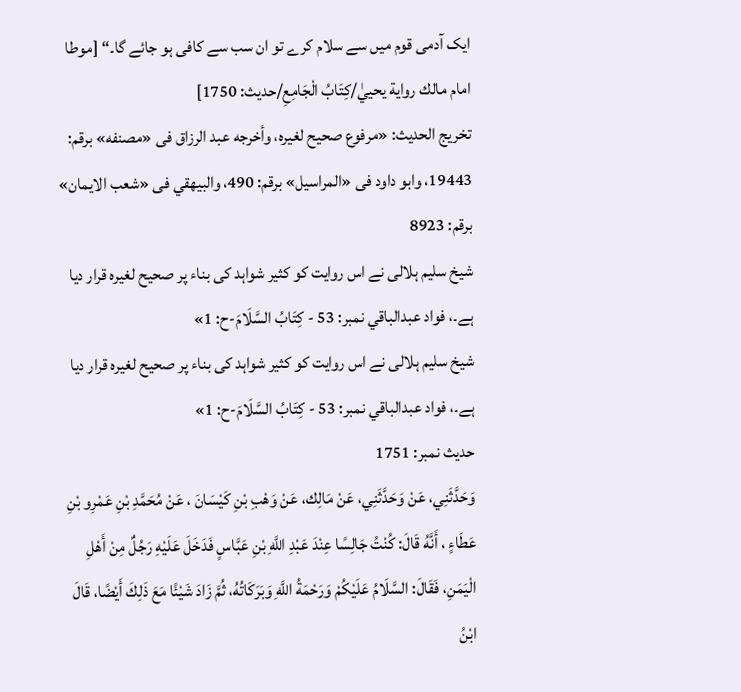ایک آدمی قوم میں سے سلام کرے تو ان سب سے کافی ہو جائے گا۔“ [موطا امام مالك رواية يحييٰ/كِتَابُ الْجَامِعِ/حدیث: 1750]
تخریج الحدیث: «مرفوع صحيح لغيره، وأخرجه عبد الرزاق فى «مصنفه» برقم: 19443، وابو داود فى «المراسيل» برقم: 490، والبيهقي فى «شعب الايمان» برقم: 8923
شیخ سلیم ہلالی نے اس روایت کو کثیر شواہد کی بناء پر صحیح لغیرہ قرار دیا ہے۔، فواد عبدالباقي نمبر: 53 - كِتَابُ السَّلَامَ-ح: 1»
شیخ سلیم ہلالی نے اس روایت کو کثیر شواہد کی بناء پر صحیح لغیرہ قرار دیا ہے۔، فواد عبدالباقي نمبر: 53 - كِتَابُ السَّلَامَ-ح: 1»
حدیث نمبر: 1751
وَحَدَّثَنِي، عَنْ وَحَدَّثَنِي، عَنْ مَالِك، عَنْ وَهْبِ بْنِ كَيْسَانَ ، عَنْ مُحَمَّدِ بْنِ عَمْرِو بْنِ عَطَاءٍ ، أَنَّهُ قَالَ: كُنْتُ جَالِسًا عِنْدَ عَبْدِ اللَّهِ بْنِ عَبَّاسٍ فَدَخَلَ عَلَيْهِ رَجُلٌ مِنْ أَهْلِ الْيَمَنِ، فَقَالَ: السَّلَامُ عَلَيْكُمْ وَرَحْمَةُ اللَّهِ وَبَرَكَاتُهُ، ثُمَّ زَادَ شَيْئًا مَعَ ذَلِكَ أَيْضًا، قَالَ ابْنُ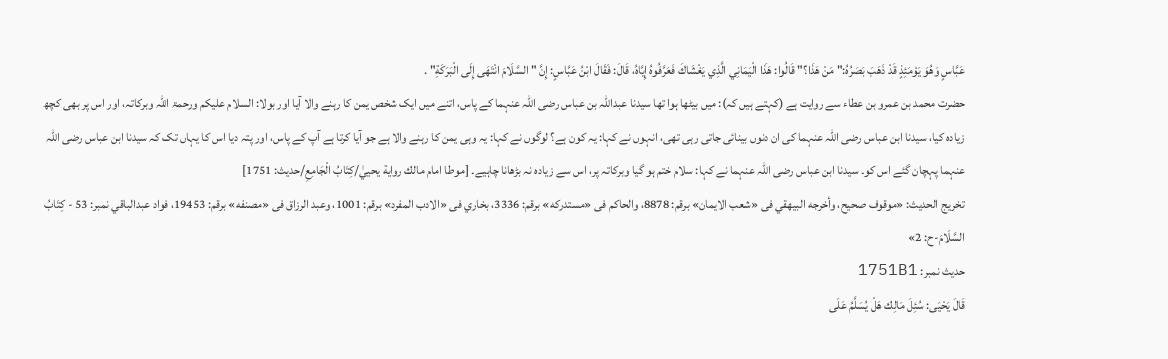عَبَّاسٍ وَهُوَ يَوْمَئِذٍ قَدْ ذَهَبَ بَصَرُهُ:" مَنْ هَذَا؟" قَالُوا: هَذَا الْيَمَانِي الَّذِي يَغْشَاكَ فَعَرَّفُوهُ إِيَّاهُ، قَالَ: فَقَالَ ابْنُ عَبَّاسٍ: إِنَّ " السَّلَامَ انْتَهَى إِلَى الْبَرَكَةِ" .
حضرت محمد بن عمرو بن عطاء سے روایت ہے (کہتے ہیں کہ): میں بیٹھا ہوا تھا سیدنا عبداللہ بن عباس رضی اللہ عنہما کے پاس، اتنے میں ایک شخص یمن کا رہنے والا آیا اور بولا: السلام علیکم ورحمۃ اللہ وبرکاتہ، اور اس پر بھی کچھ زیادہ کیا، سیدنا ابن عباس رضی اللہ عنہما کی ان دنوں بینائی جاتی رہی تھی، انہوں نے کہا: یہ کون ہے؟ لوگوں نے کہا: یہ وہی یمن کا رہنے والا ہے جو آیا کرتا ہے آپ کے پاس، اور پتہ دیا اس کا یہاں تک کہ سیدنا ابن عباس رضی اللہ عنہما پہچان گئے اس کو۔ سیدنا ابن عباس رضی اللہ عنہما نے کہا: سلام ختم ہو گیا وبرکاتہ پر، اس سے زیادہ نہ بڑھانا چاہیے۔ [موطا امام مالك رواية يحييٰ/كِتَابُ الْجَامِعِ/حدیث: 1751]
تخریج الحدیث: «موقوف صحيح، وأخرجه البيهقي فى «شعب الايمان» برقم: 8878، والحاكم فى «مستدركه» برقم: 3336، بخاري فى «الادب المفرد» برقم: 1001، وعبد الرزاق فى «مصنفه» برقم: 19453، فواد عبدالباقي نمبر: 53 - كِتَابُ السَّلَامَ-ح: 2»
حدیث نمبر: 1751B1
قَالَ يَحْيَى: سُئِلَ مَالِك هَلْ يُسَلَّمُ عَلَى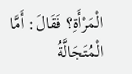الْمَرْأَةِ؟ فَقَالَ: أَمَّا الْمُتَجَالَّةُ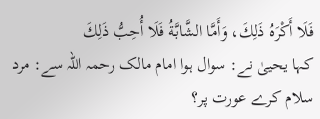فَلَا أَكْرَهُ ذَلِكَ، وَأَمَّا الشَّابَّةُ فَلَا أُحِبُّ ذَلِكَ
کہا یحییٰ نے: سوال ہوا امام مالک رحمہ اللہ سے: مرد سلام کرے عورت پر؟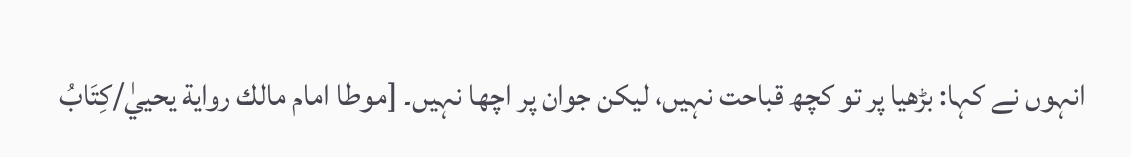انہوں نے کہا: بڑھیا پر تو کچھ قباحت نہیں، لیکن جوان پر اچھا نہیں۔ [موطا امام مالك رواية يحييٰ/كِتَابُ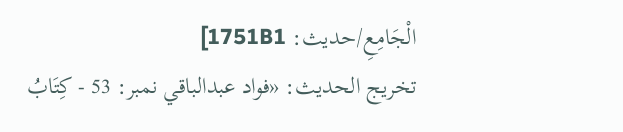الْجَامِعِ/حدیث: 1751B1]
تخریج الحدیث: «فواد عبدالباقي نمبر: 53 - كِتَابُ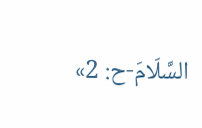السَّلَامَ-ح: 2»